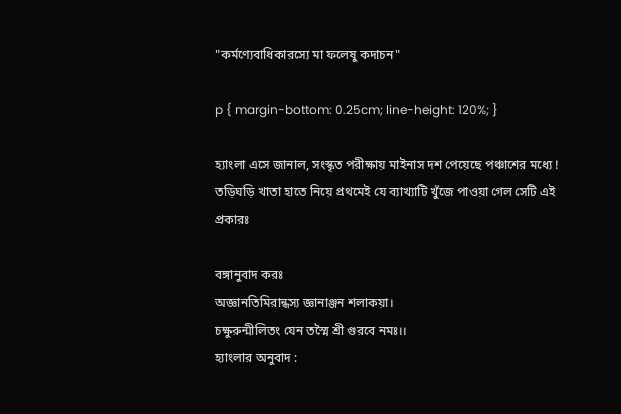"কর্মণ্যেবাধিকারস্যে মা ফলেষু কদাচন"

p { margin-bottom: 0.25cm; line-height: 120%; }

হ্যাংলা এসে জানাল, সংস্কৃত পরীক্ষায় মাইনাস দশ পেয়েছে পঞ্চাশের মধ্যে ! তড়িঘড়ি খাতা হাতে নিয়ে প্রথমেই যে ব্যাখ্যাটি খুঁজে পাওয়া গেল সেটি এই প্রকারঃ

বঙ্গানুবাদ করঃ
অজ্ঞানতিমিরান্ধস্য জ্ঞানাঞ্জন শলাকয়া।
চক্ষুরুন্মীলিতং যেন তস্মৈ শ্রী গুরবে নমঃ।।
হ্যাংলার অনুবাদ :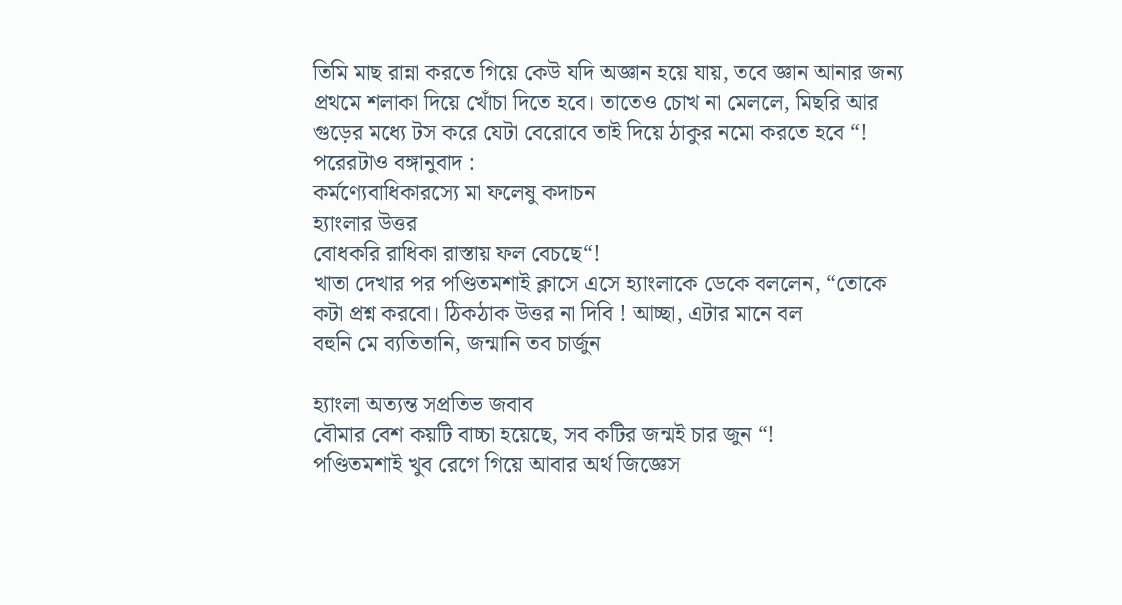তিমি মাছ রান্না করতে গিয়ে কেউ যদি অজ্ঞান হয়ে যায়, তবে জ্ঞান আনার জন্য প্রথমে শলাকা দিয়ে খোঁচা দিতে হবে। তাতেও চোখ না মেললে, মিছরি আর গুড়ের মধ্যে টস করে যেটা বেরোবে তাই দিয়ে ঠাকুর নমো করতে হবে “!
পরেরটাও বঙ্গানুবাদ :
কর্মণ্যেবাধিকারস্যে মা ফলেষু কদাচন
হ্যাংলার উত্তর
বোধকরি রাধিকা রাস্তায় ফল বেচছে“!
খাতা দেখার পর পণ্ডিতমশাই ক্লাসে এসে হ্যাংলাকে ডেকে বললেন, “তোকে কটা প্রশ্ন করবো। ঠিকঠাক উত্তর না দিবি ! আচ্ছা, এটার মানে বল
বহুনি মে ব্যতিতানি, জন্মানি তব চার্জুন

হ্যাংলা অত্যন্ত সপ্রতিভ জবাব
বৌমার বেশ কয়টি বাচ্চা হয়েছে, সব কটির জন্মই চার জুন “!
পণ্ডিতমশাই খুব রেগে গিয়ে আবার অর্থ জিজ্ঞেস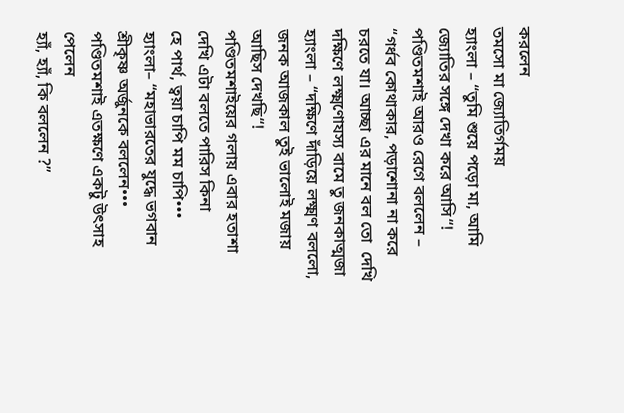করলেন
তমসো মা জ্যোতির্গময়
হ্যাংলা – “তুমি শুয়ে পড়ো মা, আমি জ্যোতির সঙ্গে দেখা করে আসি“!
পণ্ডিতমশাই আরও রেগে বললেন – “গর্ধব কোথাকার, পড়াশোনা না করে চরতে যা। আচ্ছা এর মানে বল তো  দেখি
দক্ষিণে লক্ষ্মণোযস্য বামে তু জনকাত্মজা
হ্যাংলা – “দক্ষিণে দাঁড়িয়ে লক্ষ্মণ বললো, জনক আজকাল তুই ভালোই মজায় আছিস দেখছি“!
পণ্ডিতমশাইয়ের গলায় এবার হতাশা
দেখি এটা বলতে পারিস কিনা
হে পার্থ, ত্বয়া চাপি মম চাপি•••
হ্যাংলা– “মহাভারতের যুদ্ধে ভগবান শ্রীকৃষ্ণ অর্জুনকে বললেন•••
পণ্ডিতমশাই এতক্ষণে একটু উৎসাহ পেলেন
হ্যাঁ, হ্যাঁ, কি বললেন ?”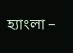হ্যাংলা –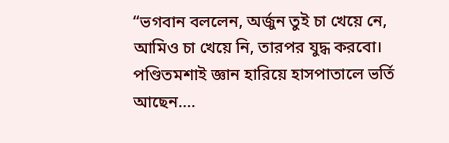“ভগবান বললেন, অর্জুন তুই চা খেয়ে নে, আমিও চা খেয়ে নি, তারপর যুদ্ধ করবো।
পণ্ডিতমশাই জ্ঞান হারিয়ে হাসপাতালে ভর্তি আছেন….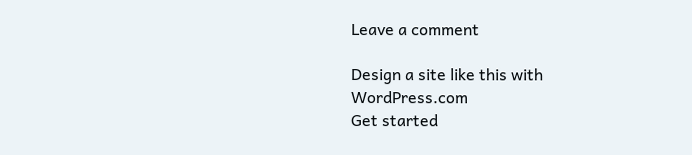Leave a comment

Design a site like this with WordPress.com
Get started